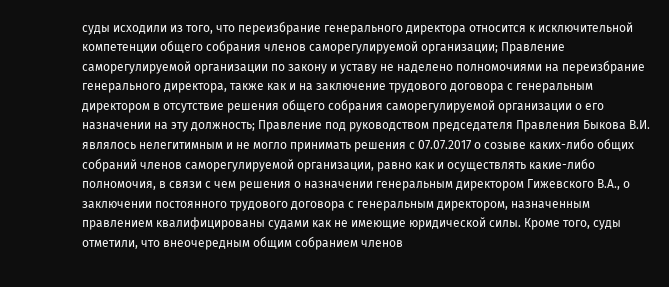суды исходили из того, что переизбрание генерального директора относится к исключительной компетенции общего собрания членов саморегулируемой организации; Правление саморегулируемой организации по закону и уставу не наделено полномочиями на переизбрание генерального директора, также как и на заключение трудового договора с генеральным директором в отсутствие решения общего собрания саморегулируемой организации о его назначении на эту должность; Правление под руководством председателя Правления Быкова В.И. являлось нелегитимным и не могло принимать решения с 07.07.2017 о созыве каких-либо общих собраний членов саморегулируемой организации, равно как и осуществлять какие-либо полномочия, в связи с чем решения о назначении генеральным директором Гижевского В.А., о заключении постоянного трудового договора с генеральным директором, назначенным правлением квалифицированы судами как не имеющие юридической силы. Кроме того, суды отметили, что внеочередным общим собранием членов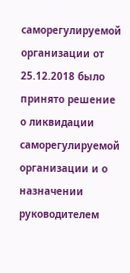саморегулируемой организации от 25.12.2018 было принято решение о ликвидации саморегулируемой организации и о назначении руководителем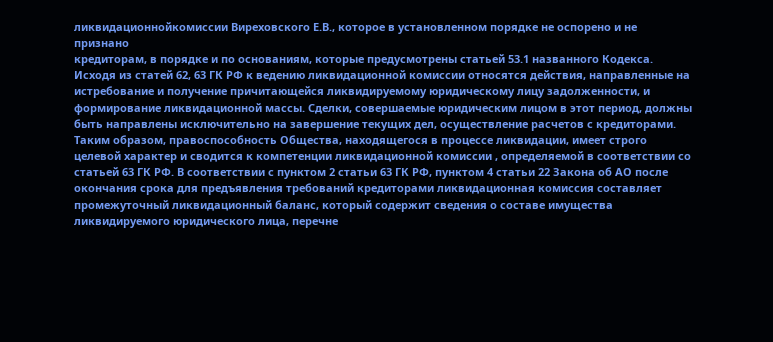ликвидационнойкомиссии Виреховского Е.В., которое в установленном порядке не оспорено и не признано
кредиторам, в порядке и по основаниям, которые предусмотрены статьей 53.1 названного Кодекса. Исходя из статей 62, 63 ГК РФ к ведению ликвидационной комиссии относятся действия, направленные на истребование и получение причитающейся ликвидируемому юридическому лицу задолженности, и формирование ликвидационной массы. Сделки, совершаемые юридическим лицом в этот период, должны быть направлены исключительно на завершение текущих дел, осуществление расчетов с кредиторами. Таким образом, правоспособность Общества, находящегося в процессе ликвидации, имеет строго целевой характер и сводится к компетенции ликвидационной комиссии , определяемой в соответствии со статьей 63 ГК РФ. В соответствии с пунктом 2 статьи 63 ГК РФ, пунктом 4 статьи 22 Закона об АО после окончания срока для предъявления требований кредиторами ликвидационная комиссия составляет промежуточный ликвидационный баланс, который содержит сведения о составе имущества ликвидируемого юридического лица, перечне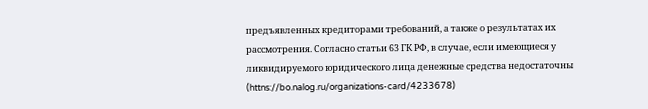предъявленных кредиторами требований, а также о результатах их рассмотрения. Согласно статьи 63 ГК РФ, в случае, если имеющиеся у ликвидируемого юридического лица денежные средства недостаточны
(httns://bo.nalog.ru/organizations-card/4233678)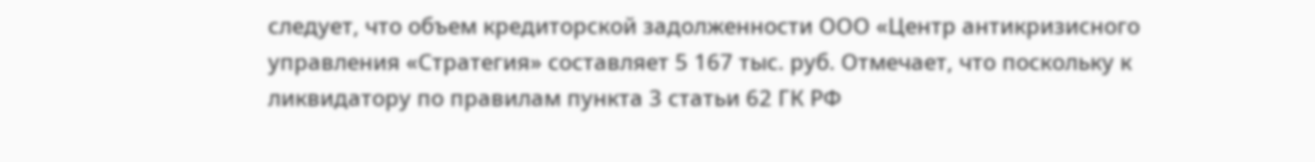следует, что объем кредиторской задолженности ООО «Центр антикризисного управления «Стратегия» составляет 5 167 тыс. руб. Отмечает, что поскольку к ликвидатору по правилам пункта 3 статьи 62 ГК РФ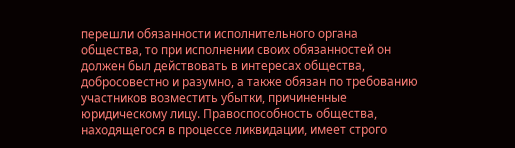перешли обязанности исполнительного органа общества, то при исполнении своих обязанностей он должен был действовать в интересах общества, добросовестно и разумно, а также обязан по требованию участников возместить убытки, причиненные юридическому лицу. Правоспособность общества, находящегося в процессе ликвидации, имеет строго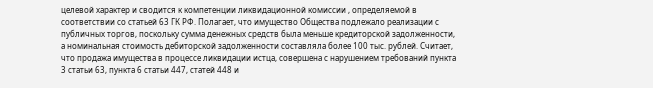целевой характер и сводится к компетенции ликвидационной комиссии , определяемой в соответствии со статьей 63 ГК РФ. Полагает, что имущество Общества подлежало реализации с публичных торгов, поскольку сумма денежных средств была меньше кредиторской задолженности, а номинальная стоимость дебиторской задолженности составляла более 100 тыс. рублей. Считает, что продажа имущества в процессе ликвидации истца, совершена с нарушением требований пункта 3 статьи 63, пункта 6 статьи 447, статей 448 и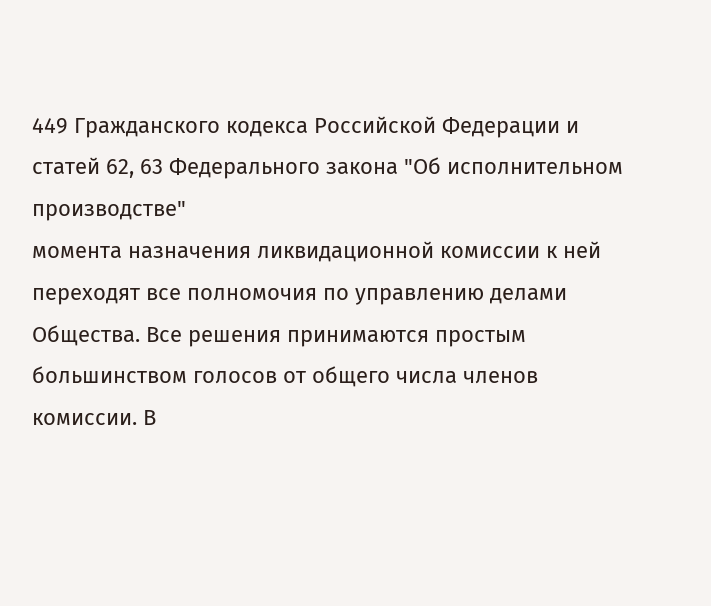449 Гражданского кодекса Российской Федерации и статей 62, 63 Федерального закона "Об исполнительном производстве"
момента назначения ликвидационной комиссии к ней переходят все полномочия по управлению делами Общества. Все решения принимаются простым большинством голосов от общего числа членов комиссии. В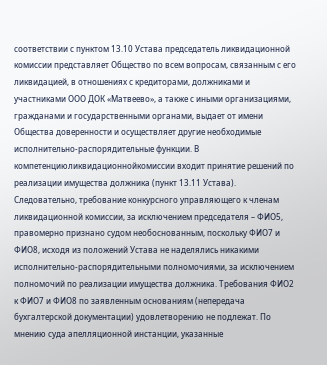соответствии с пунктом 13.10 Устава председатель ликвидационной комиссии представляет Общество по всем вопросам, связанным с его ликвидацией, в отношениях с кредиторами, должниками и участниками ООО ДОК «Матвеево», а также с иными организациями, гражданами и государственными органами, выдает от имени Общества доверенности и осуществляет другие необходимые исполнительно-распорядительные функции. В компетенциюликвидационнойкомиссии входит принятие решений по реализации имущества должника (пункт 13.11 Устава). Следовательно, требование конкурсного управляющего к членам ликвидационной комиссии, за исключением председателя – ФИО5, правомерно признано судом необоснованным, поскольку ФИО7 и ФИО8, исходя из положений Устава не наделялись никакими исполнительно-распорядительными полномочиями, за исключением полномочий по реализации имущества должника. Требования ФИО2 к ФИО7 и ФИО8 по заявленным основаниям (непередача бухгалтерской документации) удовлетворению не подлежат. По мнению суда апелляционной инстанции, указанные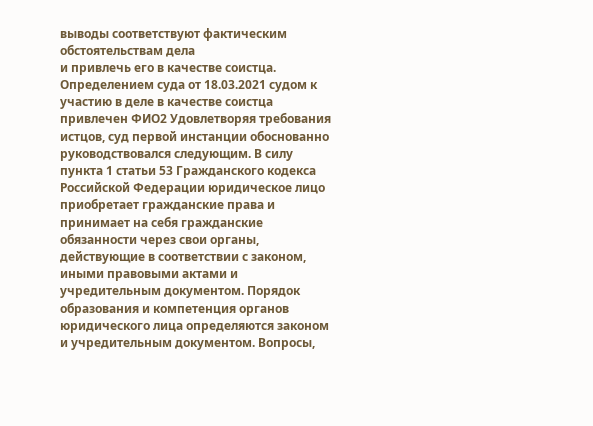выводы соответствуют фактическим обстоятельствам дела
и привлечь его в качестве соистца. Определением суда от 18.03.2021 судом к участию в деле в качестве соистца привлечен ФИО2 Удовлетворяя требования истцов, суд первой инстанции обоснованно руководствовался следующим. В силу пункта 1 статьи 53 Гражданского кодекса Российской Федерации юридическое лицо приобретает гражданские права и принимает на себя гражданские обязанности через свои органы, действующие в соответствии с законом, иными правовыми актами и учредительным документом. Порядок образования и компетенция органов юридического лица определяются законом и учредительным документом. Вопросы,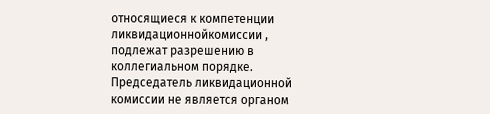относящиеся к компетенции ликвидационнойкомиссии , подлежат разрешению в коллегиальном порядке. Председатель ликвидационной комиссии не является органом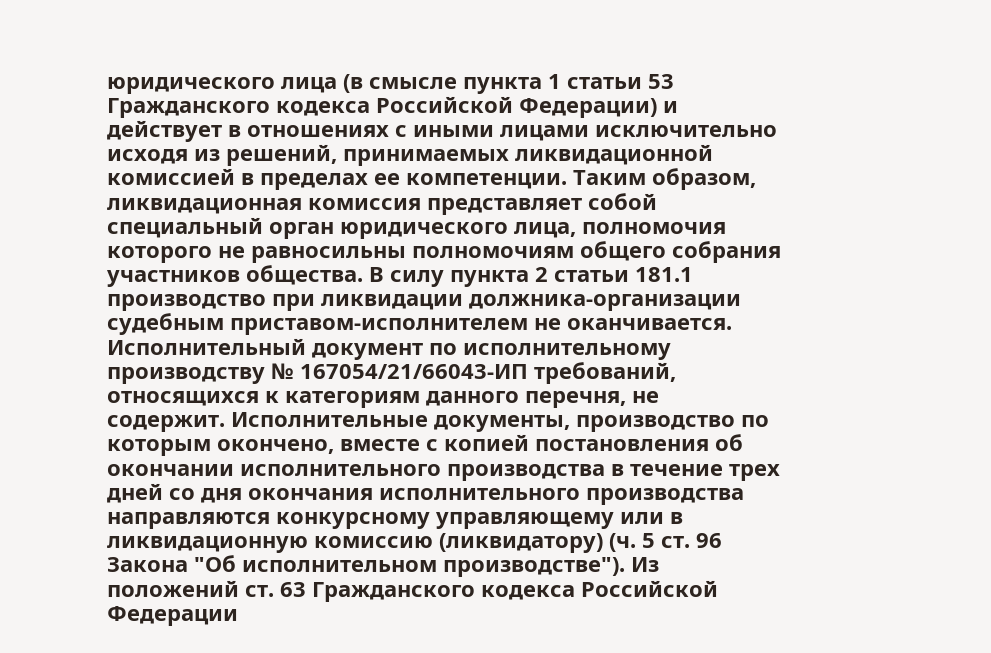юридического лица (в смысле пункта 1 статьи 53 Гражданского кодекса Российской Федерации) и действует в отношениях с иными лицами исключительно исходя из решений, принимаемых ликвидационной комиссией в пределах ее компетенции. Таким образом, ликвидационная комиссия представляет собой специальный орган юридического лица, полномочия которого не равносильны полномочиям общего собрания участников общества. В силу пункта 2 статьи 181.1
производство при ликвидации должника-организации судебным приставом-исполнителем не оканчивается. Исполнительный документ по исполнительному производству № 167054/21/66043-ИП требований, относящихся к категориям данного перечня, не содержит. Исполнительные документы, производство по которым окончено, вместе с копией постановления об окончании исполнительного производства в течение трех дней со дня окончания исполнительного производства направляются конкурсному управляющему или в ликвидационную комиссию (ликвидатору) (ч. 5 ст. 96 Закона "Об исполнительном производстве"). Из положений ст. 63 Гражданского кодекса Российской Федерации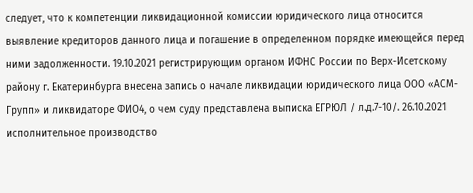следует, что к компетенции ликвидационной комиссии юридического лица относится выявление кредиторов данного лица и погашение в определенном порядке имеющейся перед ними задолженности. 19.10.2021 регистрирующим органом ИФНС России по Верх-Исетскому району г. Екатеринбурга внесена запись о начале ликвидации юридического лица ООО «АСМ- Групп» и ликвидаторе ФИО4, о чем суду представлена выписка ЕГРЮЛ / л.д.7-10/. 26.10.2021 исполнительное производство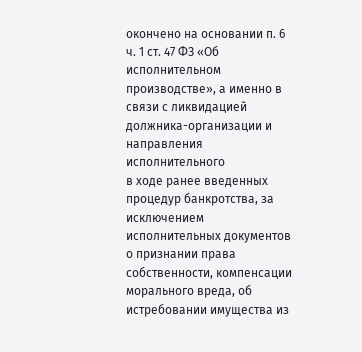окончено на основании п. 6 ч. 1 ст. 47 ФЗ «Об исполнительном производстве», а именно в связи с ликвидацией должника-организации и направления исполнительного
в ходе ранее введенных процедур банкротства, за исключением исполнительных документов о признании права собственности, компенсации морального вреда, об истребовании имущества из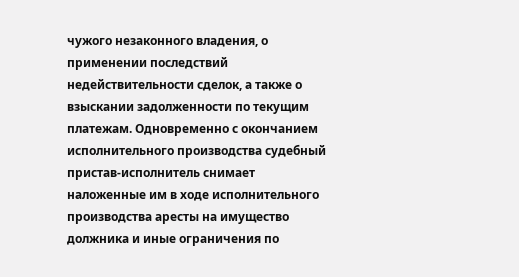чужого незаконного владения, о применении последствий недействительности сделок, а также о взыскании задолженности по текущим платежам. Одновременно с окончанием исполнительного производства судебный пристав-исполнитель снимает наложенные им в ходе исполнительного производства аресты на имущество должника и иные ограничения по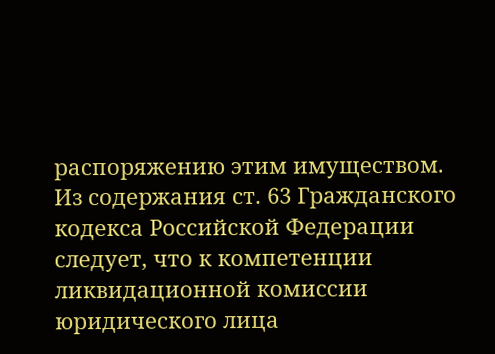распоряжению этим имуществом. Из содержания ст. 63 Гражданского кодекса Российской Федерации следует, что к компетенции ликвидационной комиссии юридического лица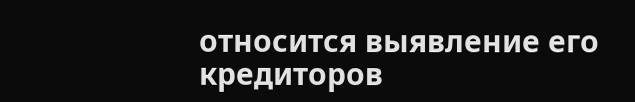относится выявление его кредиторов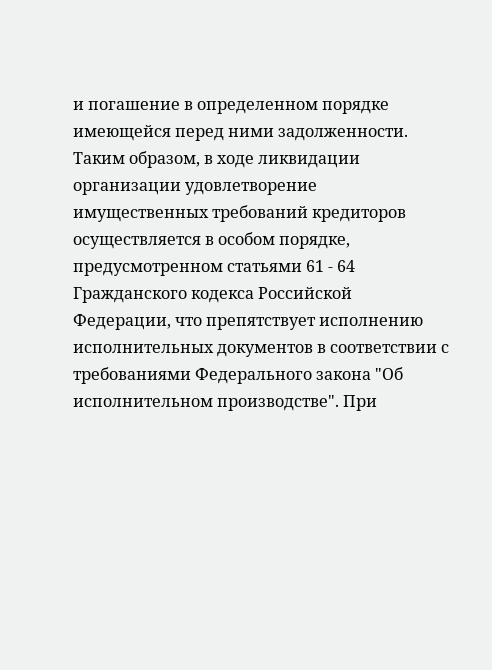и погашение в определенном порядке имеющейся перед ними задолженности. Таким образом, в ходе ликвидации организации удовлетворение имущественных требований кредиторов осуществляется в особом порядке, предусмотренном статьями 61 - 64 Гражданского кодекса Российской Федерации, что препятствует исполнению исполнительных документов в соответствии с требованиями Федерального закона "Об исполнительном производстве". При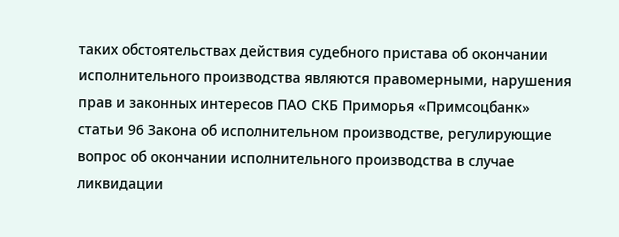таких обстоятельствах действия судебного пристава об окончании исполнительного производства являются правомерными, нарушения прав и законных интересов ПАО СКБ Приморья «Примсоцбанк»
статьи 96 Закона об исполнительном производстве, регулирующие вопрос об окончании исполнительного производства в случае ликвидации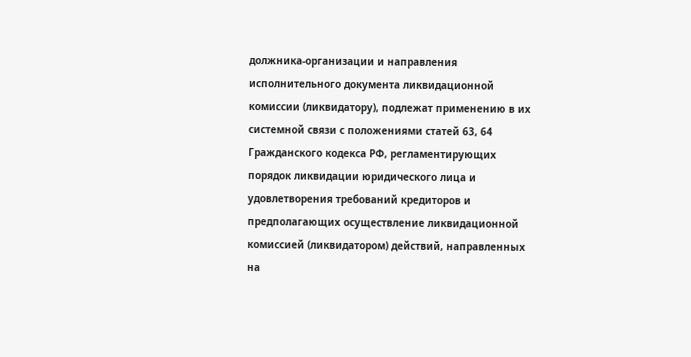должника-организации и направления исполнительного документа ликвидационной комиссии (ликвидатору), подлежат применению в их системной связи с положениями статей 63, 64 Гражданского кодекса РФ, регламентирующих порядок ликвидации юридического лица и удовлетворения требований кредиторов и предполагающих осуществление ликвидационной комиссией (ликвидатором) действий, направленных на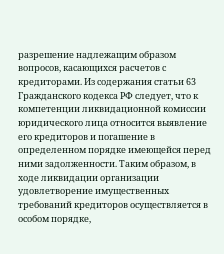разрешение надлежащим образом вопросов, касающихся расчетов с кредиторами. Из содержания статьи 63 Гражданского кодекса РФ следует, что к компетенции ликвидационной комиссии юридического лица относится выявление его кредиторов и погашение в определенном порядке имеющейся перед ними задолженности. Таким образом, в ходе ликвидации организации удовлетворение имущественных требований кредиторов осуществляется в особом порядке,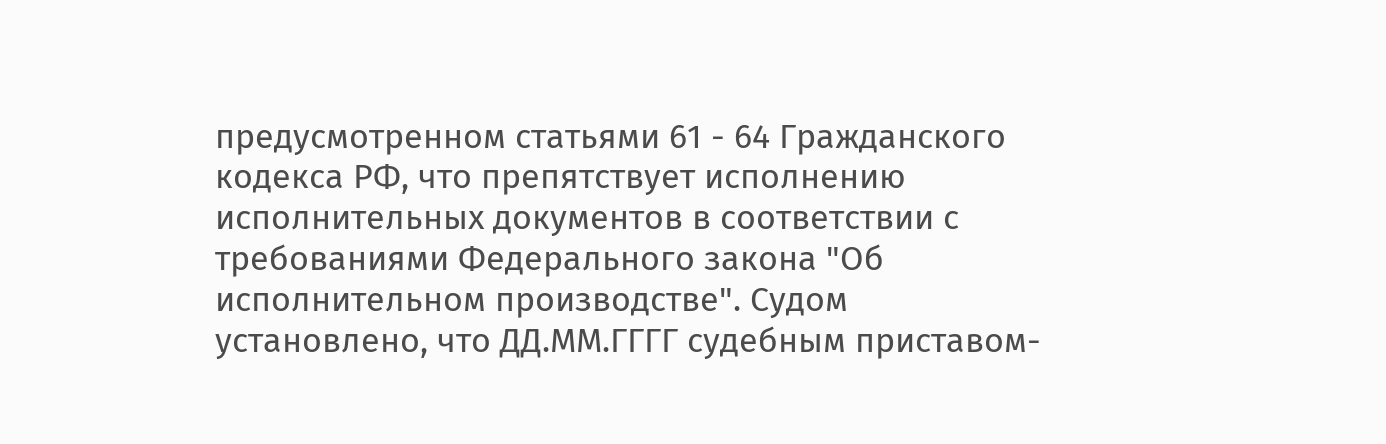предусмотренном статьями 61 - 64 Гражданского кодекса РФ, что препятствует исполнению исполнительных документов в соответствии с требованиями Федерального закона "Об исполнительном производстве". Судом установлено, что ДД.ММ.ГГГГ судебным приставом-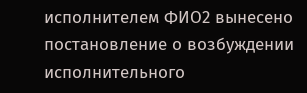исполнителем ФИО2 вынесено постановление о возбуждении исполнительного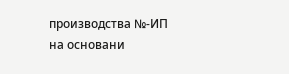производства №-ИП на основани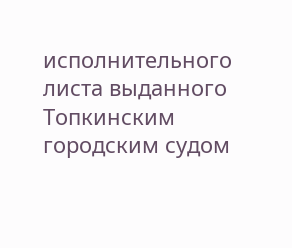исполнительного листа выданного Топкинским городским судом